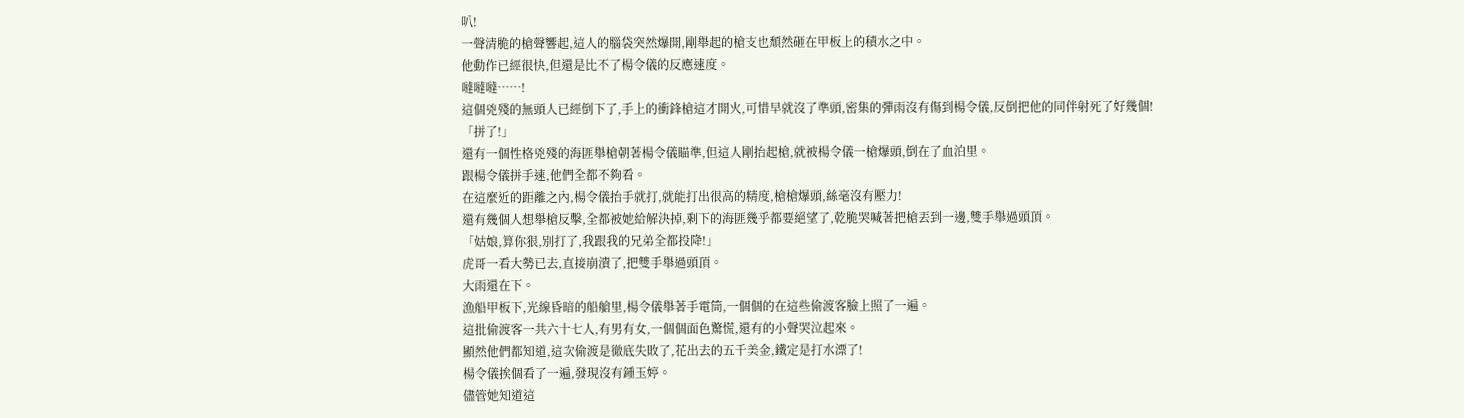叭!
一聲清脆的槍聲響起,這人的腦袋突然爆開,剛舉起的槍支也頹然砸在甲板上的積水之中。
他動作已經很快,但還是比不了楊令儀的反應速度。
噠噠噠……!
這個兇殘的無頭人已經倒下了,手上的衝鋒槍這才開火,可惜早就沒了準頭,密集的彈雨沒有傷到楊令儀,反倒把他的同伴射死了好幾個!
「拼了!」
還有一個性格兇殘的海匪舉槍朝著楊令儀瞄準,但這人剛抬起槍,就被楊令儀一槍爆頭,倒在了血泊里。
跟楊令儀拼手速,他們全都不夠看。
在這麼近的距離之內,楊令儀抬手就打,就能打出很高的精度,槍槍爆頭,絲毫沒有壓力!
還有幾個人想舉槍反擊,全都被她給解決掉,剩下的海匪幾乎都要絕望了,乾脆哭喊著把槍丟到一邊,雙手舉過頭頂。
「姑娘,算你狠,別打了,我跟我的兄弟全都投降!」
虎哥一看大勢已去,直接崩潰了,把雙手舉過頭頂。
大雨還在下。
漁船甲板下,光線昏暗的船艙里,楊令儀舉著手電筒,一個個的在這些偷渡客臉上照了一遍。
這批偷渡客一共六十七人,有男有女,一個個面色驚慌,還有的小聲哭泣起來。
顯然他們都知道,這次偷渡是徹底失敗了,花出去的五千美金,鐵定是打水漂了!
楊令儀挨個看了一遍,發現沒有鍾玉婷。
儘管她知道這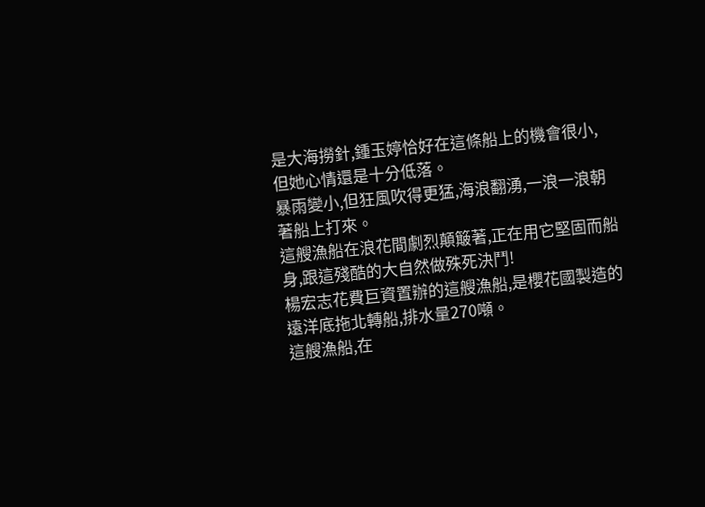是大海撈針,鍾玉婷恰好在這條船上的機會很小,但她心情還是十分低落。
暴雨變小,但狂風吹得更猛,海浪翻湧,一浪一浪朝著船上打來。
這艘漁船在浪花間劇烈顛簸著,正在用它堅固而船身,跟這殘酷的大自然做殊死決鬥!
楊宏志花費巨資置辦的這艘漁船,是櫻花國製造的遠洋底拖北轉船,排水量270噸。
這艘漁船,在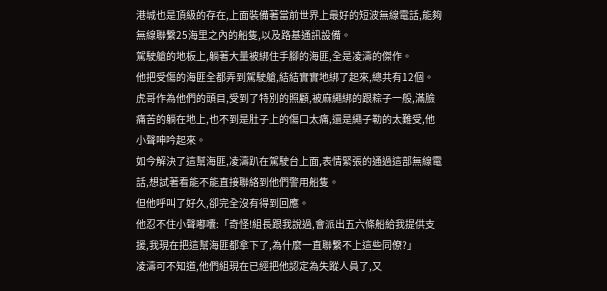港城也是頂級的存在,上面裝備著當前世界上最好的短波無線電話,能夠無線聯繫25海里之內的船隻,以及路基通訊設備。
駕駛艙的地板上,躺著大量被綁住手腳的海匪,全是凌濤的傑作。
他把受傷的海匪全都弄到駕駛艙,結結實實地綁了起來,總共有12個。
虎哥作為他們的頭目,受到了特別的照顧,被麻繩綁的跟粽子一般,滿臉痛苦的躺在地上,也不到是肚子上的傷口太痛,還是繩子勒的太難受,他小聲呻吟起來。
如今解決了這幫海匪,凌濤趴在駕駛台上面,表情緊張的通過這部無線電話,想試著看能不能直接聯絡到他們警用船隻。
但他呼叫了好久,卻完全沒有得到回應。
他忍不住小聲嘟囔:「奇怪!組長跟我說過,會派出五六條船給我提供支援,我現在把這幫海匪都拿下了,為什麼一直聯繫不上這些同僚?」
凌濤可不知道,他們組現在已經把他認定為失蹤人員了,又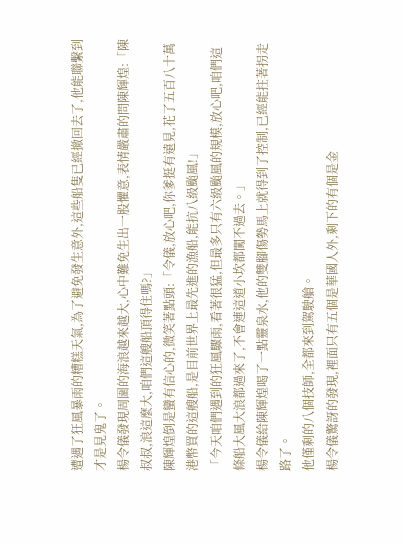遭遇了狂風暴雨的糟糕天氣,為了避免發生意外,這些船隻已經撤回去了,他能聯繫到才是見鬼了。
楊令儀發現周圍的海浪越來越大,心中難免生出一股懼意,表情嚴肅的問陳輝煌:「陳叔叔,浪這麼大,咱們這艘船頂得住嗎?」
陳輝煌倒是蠻有信心的,微笑著點頭:「令儀,放心吧,你爹挺有遠見,花了五百八十萬港幣買的這艘船,是目前世界上最先進的漁船,能抗八級颱風!」
「今天咱們遇到的狂風驟雨,看著很猛,但最多只有六級颱風的規模,放心吧,咱們這條船大風大浪都過來了,不會連這道小坎都闖不過去。」
楊令儀給陳輝煌喝了一點靈泉水,他的雙腳傷勢馬上就得到了控制,已經能拄著拐走路了。
他僅剩的八個技師,全都來到駕駛艙。
楊令儀驚訝的發現,裡面只有五個是華國人外,剩下的有個是金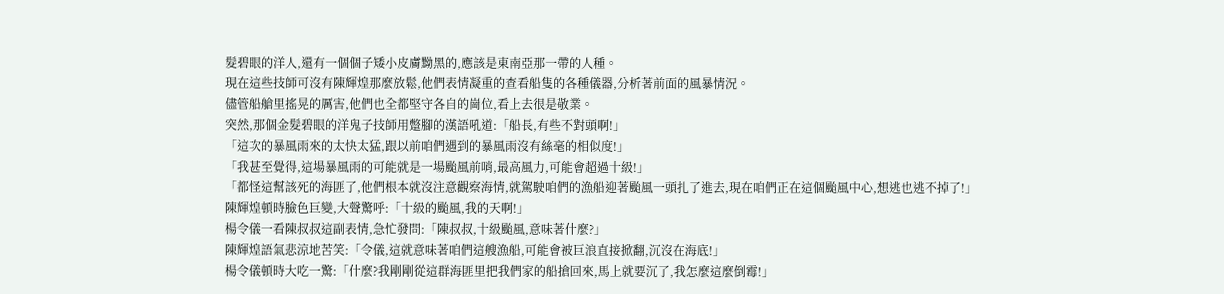髮碧眼的洋人,還有一個個子矮小皮膚黝黑的,應該是東南亞那一帶的人種。
現在這些技師可沒有陳輝煌那麼放鬆,他們表情凝重的查看船隻的各種儀器,分析著前面的風暴情況。
儘管船艙里搖晃的厲害,他們也全都堅守各自的崗位,看上去很是敬業。
突然,那個金髮碧眼的洋鬼子技師用蹩腳的漢語吼道:「船長,有些不對頭啊!」
「這次的暴風雨來的太快太猛,跟以前咱們遇到的暴風雨沒有絲毫的相似度!」
「我甚至覺得,這場暴風雨的可能就是一場颱風前哨,最高風力,可能會超過十級!」
「都怪這幫該死的海匪了,他們根本就沒注意觀察海情,就駕駛咱們的漁船迎著颱風一頭扎了進去,現在咱們正在這個颱風中心,想逃也逃不掉了!」
陳輝煌頓時臉色巨變,大聲驚呼:「十級的颱風,我的天啊!」
楊令儀一看陳叔叔這副表情,急忙發問:「陳叔叔,十級颱風,意味著什麼?」
陳輝煌語氣悲涼地苦笑:「令儀,這就意味著咱們這艘漁船,可能會被巨浪直接掀翻,沉沒在海底!」
楊令儀頓時大吃一驚:「什麼?我剛剛從這群海匪里把我們家的船搶回來,馬上就要沉了,我怎麼這麼倒霉!」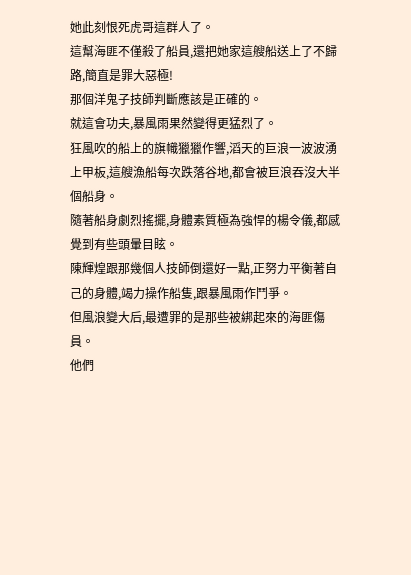她此刻恨死虎哥這群人了。
這幫海匪不僅殺了船員,還把她家這艘船送上了不歸路,簡直是罪大惡極!
那個洋鬼子技師判斷應該是正確的。
就這會功夫,暴風雨果然變得更猛烈了。
狂風吹的船上的旗幟獵獵作響,滔天的巨浪一波波湧上甲板,這艘漁船每次跌落谷地,都會被巨浪吞沒大半個船身。
隨著船身劇烈搖擺,身體素質極為強悍的楊令儀,都感覺到有些頭暈目眩。
陳輝煌跟那幾個人技師倒還好一點,正努力平衡著自己的身體,竭力操作船隻,跟暴風雨作鬥爭。
但風浪變大后,最遭罪的是那些被綁起來的海匪傷員。
他們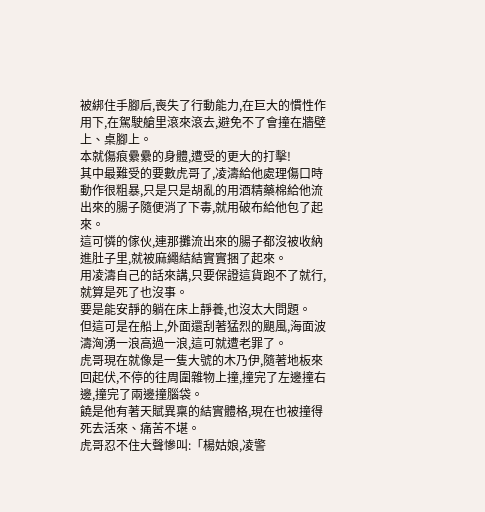被綁住手腳后,喪失了行動能力,在巨大的慣性作用下,在駕駛艙里滾來滾去,避免不了會撞在牆壁上、桌腳上。
本就傷痕纍纍的身體,遭受的更大的打擊!
其中最難受的要數虎哥了,凌濤給他處理傷口時動作很粗暴,只是只是胡亂的用酒精藥棉給他流出來的腸子隨便消了下毒,就用破布給他包了起來。
這可憐的傢伙,連那攤流出來的腸子都沒被收納進肚子里,就被麻繩結結實實捆了起來。
用凌濤自己的話來講,只要保證這貨跑不了就行,就算是死了也沒事。
要是能安靜的躺在床上靜養,也沒太大問題。
但這可是在船上,外面還刮著猛烈的颶風,海面波濤洶湧一浪高過一浪,這可就遭老罪了。
虎哥現在就像是一隻大號的木乃伊,隨著地板來回起伏,不停的往周圍雜物上撞,撞完了左邊撞右邊,撞完了兩邊撞腦袋。
饒是他有著天賦異稟的結實體格,現在也被撞得死去活來、痛苦不堪。
虎哥忍不住大聲慘叫:「楊姑娘,凌警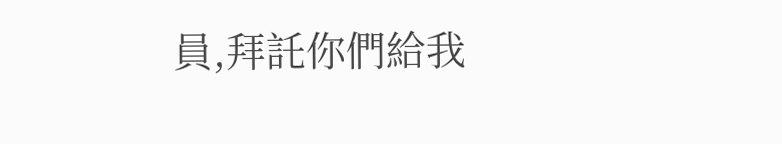員,拜託你們給我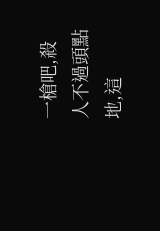一槍吧,殺人不過頭點地,這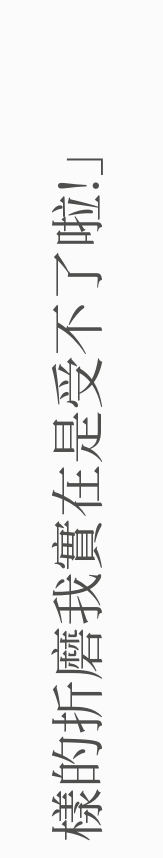樣的折磨我實在是受不了啦!」